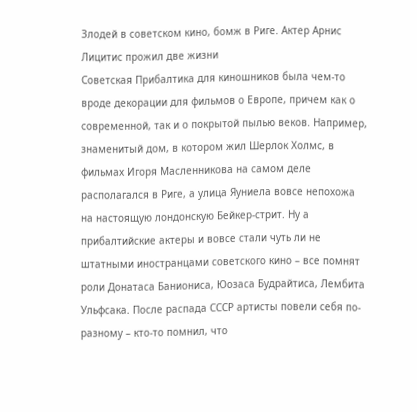Злодей в советском кино, бомж в Риге. Актер Арнис Лицитис прожил две жизни
Советская Прибалтика для киношников была чем-то вроде декорации для фильмов о Европе, причем как о современной, так и о покрытой пылью веков. Например, знаменитый дом, в котором жил Шерлок Холмс, в фильмах Игоря Масленникова на самом деле располагался в Риге, а улица Яуниела вовсе непохожа на настоящую лондонскую Бейкер-стрит. Ну а прибалтийские актеры и вовсе стали чуть ли не штатными иностранцами советского кино – все помнят роли Донатаса Баниониса, Юозаса Будрайтиса, Лембита Ульфсака. После распада СССР артисты повели себя по-разному – кто-то помнил, что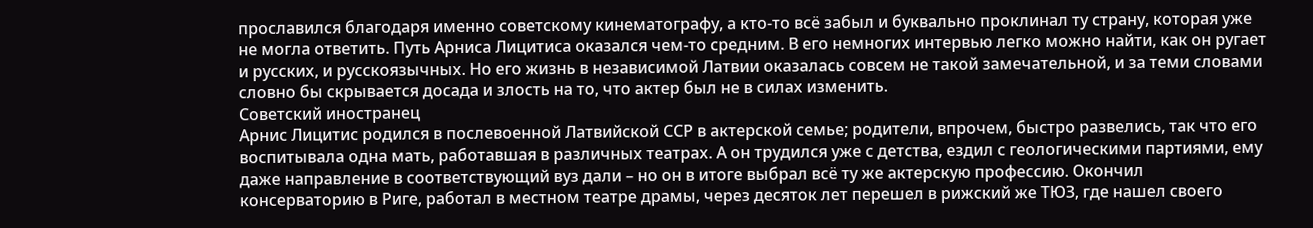прославился благодаря именно советскому кинематографу, а кто-то всё забыл и буквально проклинал ту страну, которая уже не могла ответить. Путь Арниса Лицитиса оказался чем-то средним. В его немногих интервью легко можно найти, как он ругает и русских, и русскоязычных. Но его жизнь в независимой Латвии оказалась совсем не такой замечательной, и за теми словами словно бы скрывается досада и злость на то, что актер был не в силах изменить.
Советский иностранец
Арнис Лицитис родился в послевоенной Латвийской ССР в актерской семье; родители, впрочем, быстро развелись, так что его воспитывала одна мать, работавшая в различных театрах. А он трудился уже с детства, ездил с геологическими партиями, ему даже направление в соответствующий вуз дали – но он в итоге выбрал всё ту же актерскую профессию. Окончил консерваторию в Риге, работал в местном театре драмы, через десяток лет перешел в рижский же ТЮЗ, где нашел своего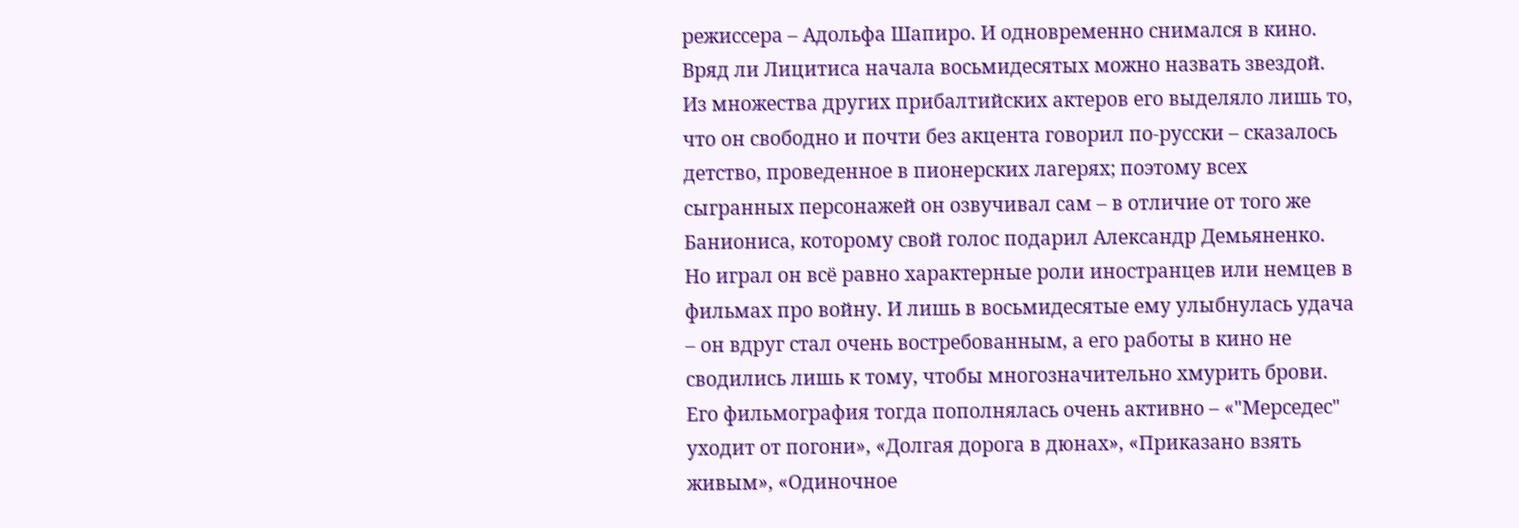режиссера – Адольфа Шапиро. И одновременно снимался в кино.
Вряд ли Лицитиса начала восьмидесятых можно назвать звездой. Из множества других прибалтийских актеров его выделяло лишь то, что он свободно и почти без акцента говорил по-русски – сказалось детство, проведенное в пионерских лагерях; поэтому всех сыгранных персонажей он озвучивал сам – в отличие от того же Баниониса, которому свой голос подарил Александр Демьяненко. Но играл он всё равно характерные роли иностранцев или немцев в фильмах про войну. И лишь в восьмидесятые ему улыбнулась удача – он вдруг стал очень востребованным, а его работы в кино не сводились лишь к тому, чтобы многозначительно хмурить брови.
Его фильмография тогда пополнялась очень активно – «"Мерседес" уходит от погони», «Долгая дорога в дюнах», «Приказано взять живым», «Одиночное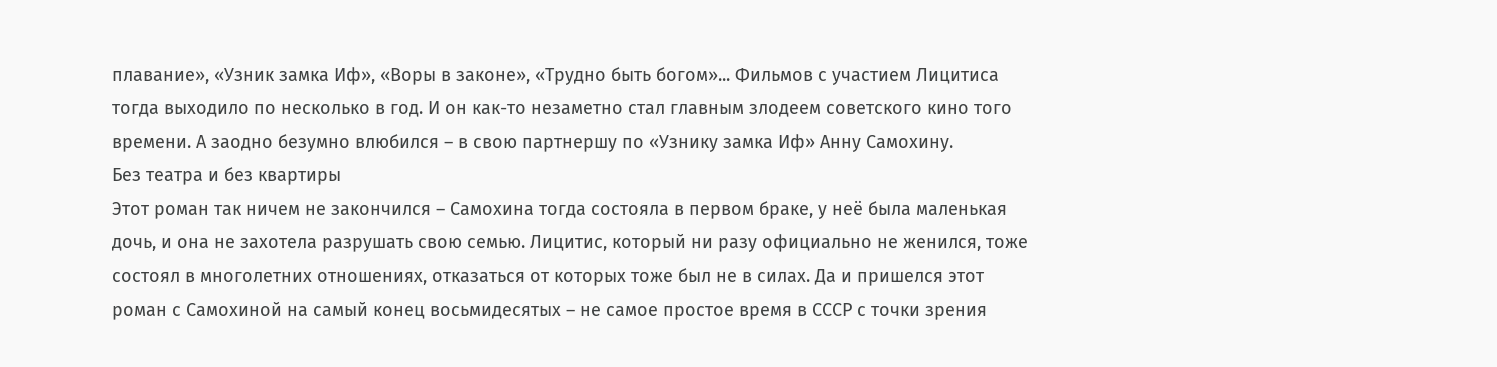плавание», «Узник замка Иф», «Воры в законе», «Трудно быть богом»... Фильмов с участием Лицитиса тогда выходило по несколько в год. И он как-то незаметно стал главным злодеем советского кино того времени. А заодно безумно влюбился – в свою партнершу по «Узнику замка Иф» Анну Самохину.
Без театра и без квартиры
Этот роман так ничем не закончился – Самохина тогда состояла в первом браке, у неё была маленькая дочь, и она не захотела разрушать свою семью. Лицитис, который ни разу официально не женился, тоже состоял в многолетних отношениях, отказаться от которых тоже был не в силах. Да и пришелся этот роман с Самохиной на самый конец восьмидесятых – не самое простое время в СССР с точки зрения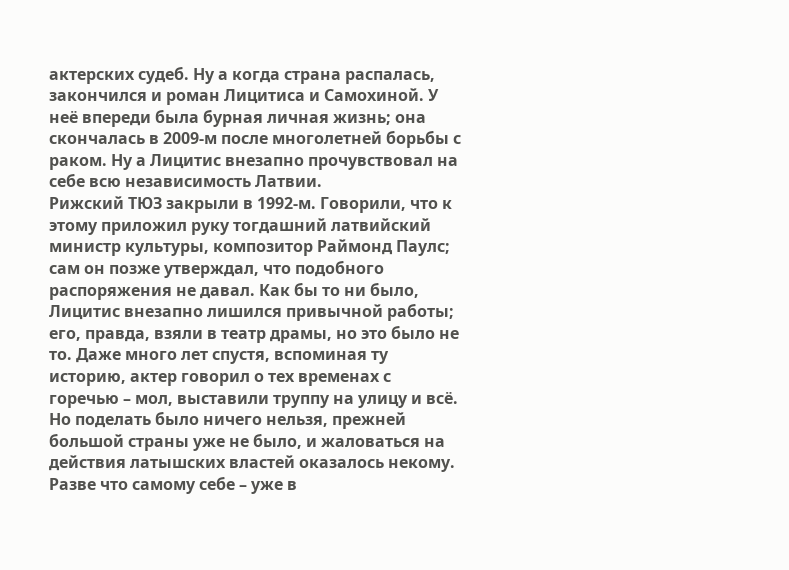актерских судеб. Ну а когда страна распалась, закончился и роман Лицитиса и Самохиной. У неё впереди была бурная личная жизнь; она скончалась в 2009-м после многолетней борьбы с раком. Ну а Лицитис внезапно прочувствовал на себе всю независимость Латвии.
Рижский ТЮЗ закрыли в 1992-м. Говорили, что к этому приложил руку тогдашний латвийский министр культуры, композитор Раймонд Паулс; сам он позже утверждал, что подобного распоряжения не давал. Как бы то ни было, Лицитис внезапно лишился привычной работы; его, правда, взяли в театр драмы, но это было не то. Даже много лет спустя, вспоминая ту историю, актер говорил о тех временах с горечью – мол, выставили труппу на улицу и всё. Но поделать было ничего нельзя, прежней большой страны уже не было, и жаловаться на действия латышских властей оказалось некому. Разве что самому себе – уже в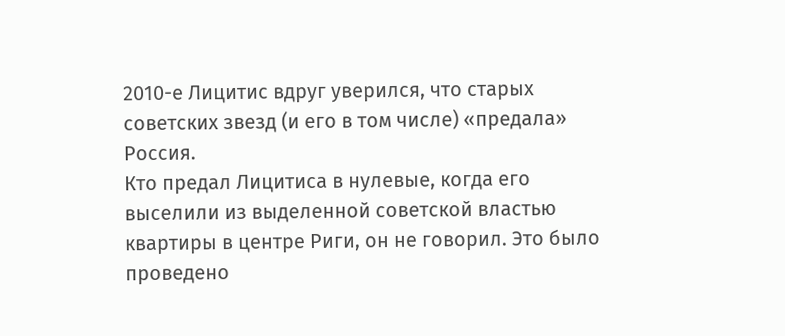2010-е Лицитис вдруг уверился, что старых советских звезд (и его в том числе) «предала» Россия.
Кто предал Лицитиса в нулевые, когда его выселили из выделенной советской властью квартиры в центре Риги, он не говорил. Это было проведено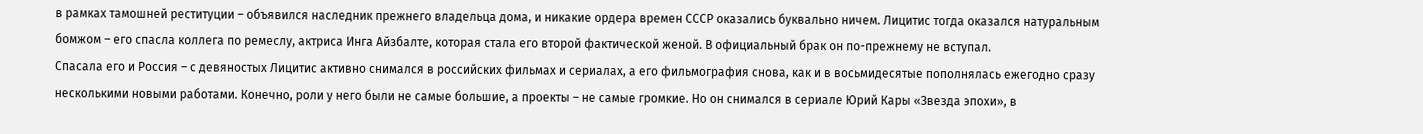в рамках тамошней реституции – объявился наследник прежнего владельца дома, и никакие ордера времен СССР оказались буквально ничем. Лицитис тогда оказался натуральным бомжом – его спасла коллега по ремеслу, актриса Инга Айзбалте, которая стала его второй фактической женой. В официальный брак он по-прежнему не вступал.
Спасала его и Россия – с девяностых Лицитис активно снимался в российских фильмах и сериалах, а его фильмография снова, как и в восьмидесятые пополнялась ежегодно сразу несколькими новыми работами. Конечно, роли у него были не самые большие, а проекты – не самые громкие. Но он снимался в сериале Юрий Кары «Звезда эпохи», в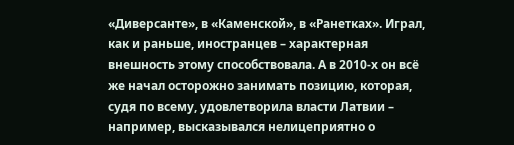«Диверсанте», в «Каменской», в «Ранетках». Играл, как и раньше, иностранцев – характерная внешность этому способствовала. А в 2010-х он всё же начал осторожно занимать позицию, которая, судя по всему, удовлетворила власти Латвии – например, высказывался нелицеприятно о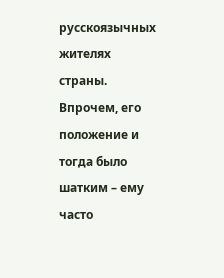русскоязычных жителях страны. Впрочем, его положение и тогда было шатким – ему часто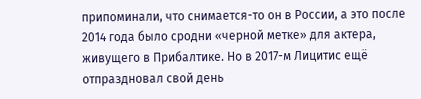припоминали, что снимается-то он в России, а это после 2014 года было сродни «черной метке» для актера, живущего в Прибалтике. Но в 2017-м Лицитис ещё отпраздновал свой день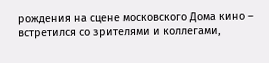рождения на сцене московского Дома кино – встретился со зрителями и коллегами,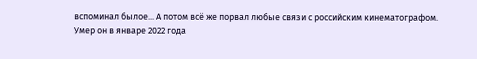вспоминал былое... А потом всё же порвал любые связи с российским кинематографом.
Умер он в январе 2022 года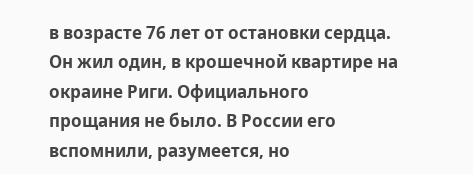в возрасте 76 лет от остановки сердца. Он жил один, в крошечной квартире на окраине Риги. Официального прощания не было. В России его вспомнили, разумеется, но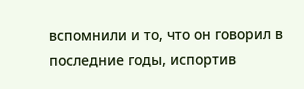вспомнили и то, что он говорил в последние годы, испортив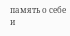память о себе и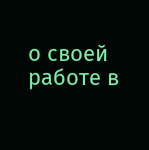о своей работе в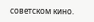советском кино.